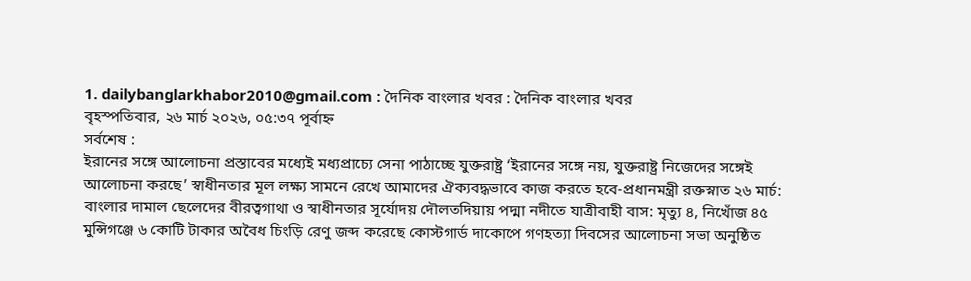1. dailybanglarkhabor2010@gmail.com : দৈনিক বাংলার খবর : দৈনিক বাংলার খবর
বৃহস্পতিবার, ২৬ মার্চ ২০২৬, ০৫:৩৭ পূর্বাহ্ন
সর্বশেষ :
ইরানের সঙ্গে আলোচনা প্রস্তাবের মধ্যেই মধ্যপ্রাচ্যে সেনা পাঠাচ্ছে যুক্তরাষ্ট্র ‘ইরানের সঙ্গে নয়, যুক্তরাষ্ট্র নিজেদের সঙ্গেই আলোচনা করছে’ স্বাধীনতার মূল লক্ষ্য সামনে রেখে আমাদের ঐক্যবদ্ধভাবে কাজ করতে হবে-প্রধানমন্ত্রী রক্তস্নাত ২৬ মার্চ: বাংলার দামাল ছেলেদের বীরত্বগাথা ও স্বাধীনতার সূর্যোদয় দৌলতদিয়ায় পদ্মা নদীতে যাত্রীবাহী বাস: মৃত্যু ৪, নিখোঁজ ৪৫ মুন্সিগঞ্জে ৬ কোটি টাকার অবৈধ চিংড়ি রেণু জব্দ করেছে কোস্টগার্ড দাকোপে গণহত্যা দিবসের আলোচনা সভা অনুষ্ঠিত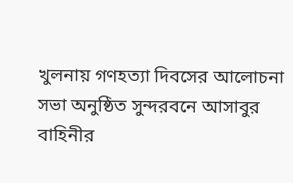খুলনায় গণহত্যা দিবসের আলোচনা সভা অনুষ্ঠিত সুন্দরবনে আসাবুর বাহিনীর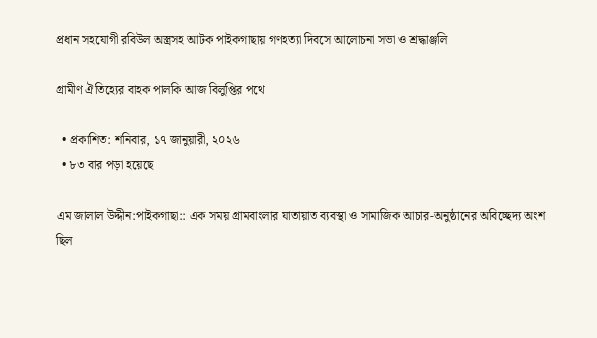প্রধান সহযোগী রবিউল অস্ত্রসহ আটক পাইকগাছায় গণহত্যা দিবসে আলোচনা সভা ও শ্রদ্ধাঞ্জলি

গ্রামীণ ঐতিহ্যের বাহক পালকি আজ বিলুপ্তির পথে

  • প্রকাশিত: শনিবার, ১৭ জানুয়ারী, ২০২৬
  • ৮৩ বার পড়া হয়েছে

এম জালাল উদ্দীন:পাইকগাছা:: এক সময় গ্রামবাংলার যাতায়াত ব্যবস্থা ও সামাজিক আচার-অনুষ্ঠানের অবিচ্ছেদ্য অংশ ছিল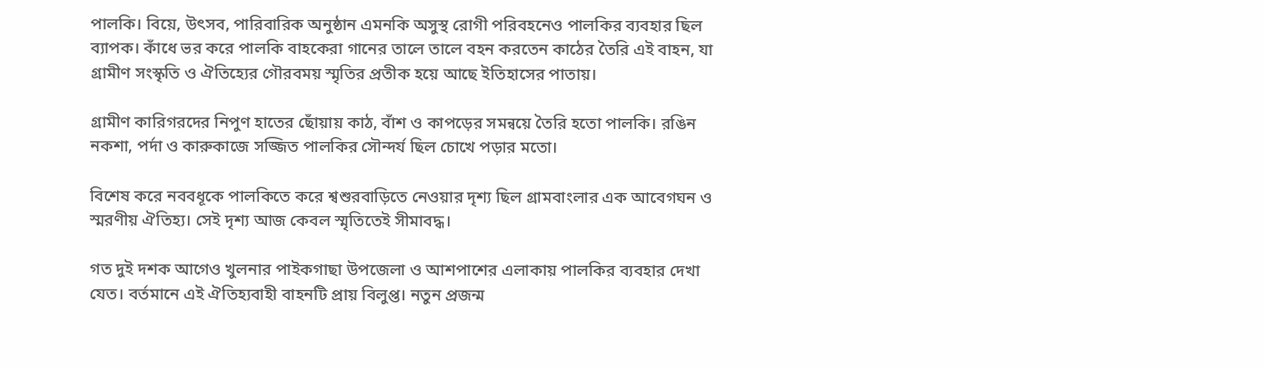পালকি। বিয়ে, উৎসব, পারিবারিক অনুষ্ঠান এমনকি অসুস্থ রোগী পরিবহনেও পালকির ব্যবহার ছিল ব্যাপক। কাঁধে ভর করে পালকি বাহকেরা গানের তালে তালে বহন করতেন কাঠের তৈরি এই বাহন, যা গ্রামীণ সংস্কৃতি ও ঐতিহ্যের গৌরবময় স্মৃতির প্রতীক হয়ে আছে ইতিহাসের পাতায়।

গ্রামীণ কারিগরদের নিপুণ হাতের ছোঁয়ায় কাঠ, বাঁশ ও কাপড়ের সমন্বয়ে তৈরি হতো পালকি। রঙিন নকশা, পর্দা ও কারুকাজে সজ্জিত পালকির সৌন্দর্য ছিল চোখে পড়ার মতো।

বিশেষ করে নববধূকে পালকিতে করে শ্বশুরবাড়িতে নেওয়ার দৃশ্য ছিল গ্রামবাংলার এক আবেগঘন ও স্মরণীয় ঐতিহ্য। সেই দৃশ্য আজ কেবল স্মৃতিতেই সীমাবদ্ধ।

গত দুই দশক আগেও খুলনার পাইকগাছা উপজেলা ও আশপাশের এলাকায় পালকির ব্যবহার দেখা যেত। বর্তমানে এই ঐতিহ্যবাহী বাহনটি প্রায় বিলুপ্ত। নতুন প্রজন্ম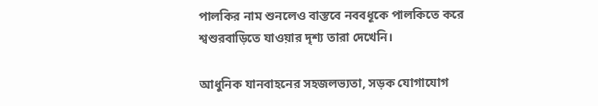পালকির নাম শুনলেও বাস্তবে নববধূকে পালকিতে করে শ্বশুরবাড়িতে যাওয়ার দৃশ্য তারা দেখেনি।

আধুনিক যানবাহনের সহজলভ্যতা, সড়ক যোগাযোগ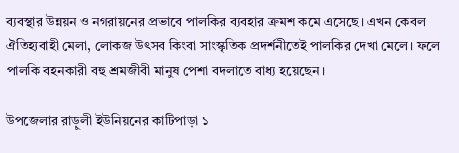ব্যবস্থার উন্নয়ন ও নগরায়নের প্রভাবে পালকির ব্যবহার ক্রমশ কমে এসেছে। এখন কেবল ঐতিহ্যবাহী মেলা, লোকজ উৎসব কিংবা সাংস্কৃতিক প্রদর্শনীতেই পালকির দেখা মেলে। ফলে পালকি বহনকারী বহু শ্রমজীবী মানুষ পেশা বদলাতে বাধ্য হয়েছেন।

উপজেলার রাড়ুলী ইউনিয়নের কাটিপাড়া ১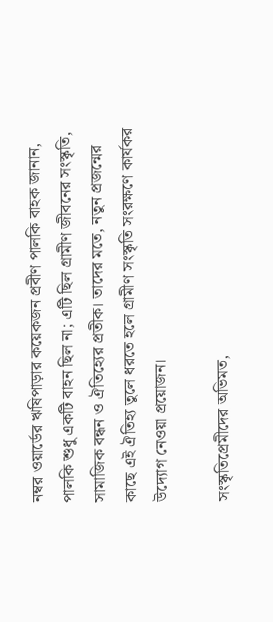নম্বর ওয়ার্ডের ঋষিপাড়ার কয়েকজন প্রবীণ পালকি বাহক জানান, পালকি শুধু একটি বাহন ছিল না; এটি ছিল গ্রামীণ জীবনের সংস্কৃতি, সামাজিক বন্ধন ও ঐতিহ্যের প্রতীক। তাদের মতে, নতুন প্রজন্মের কাছে এই ঐতিহ্য তুলে ধরতে হলে গ্রামীণ সংস্কৃতি সংরক্ষণে কার্যকর উদ্যোগ নেওয়া প্রয়োজন।

সংস্কৃতিপ্রেমীদের অভিমত,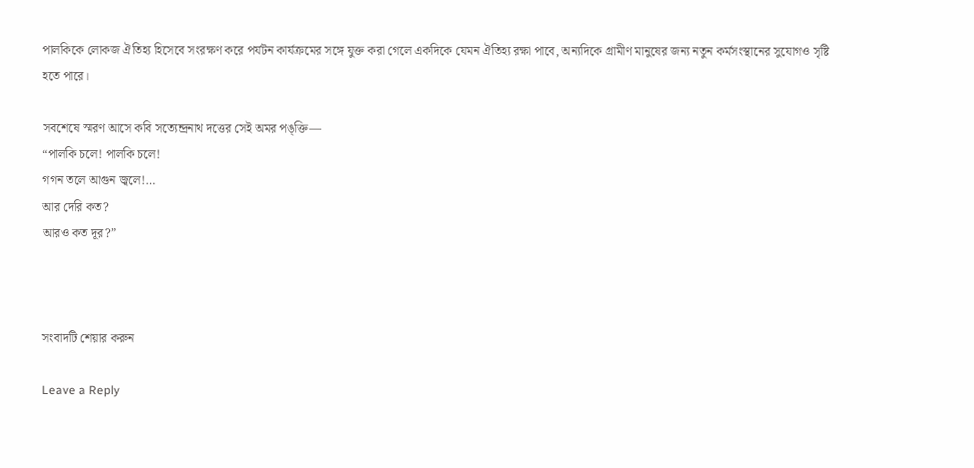পালকিকে লোকজ ঐতিহ্য হিসেবে সংরক্ষণ করে পর্যটন কার্যক্রমের সঙ্গে যুক্ত করা গেলে একদিকে যেমন ঐতিহ্য রক্ষা পাবে, অন্যদিকে গ্রামীণ মানুষের জন্য নতুন কর্মসংস্থানের সুযোগও সৃষ্টি হতে পারে।

সবশেষে স্মরণ আসে কবি সত্যেন্দ্রনাথ দত্তের সেই অমর পঙ্‌ক্তি—
“পালকি চলে! পালকি চলে!
গগন তলে আগুন জ্বলে!…
আর দেরি কত?
আরও কত দূর?”



সংবাদটি শেয়ার করুন

Leave a Reply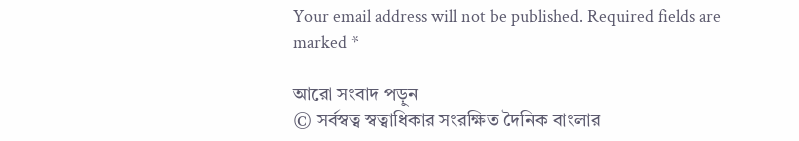Your email address will not be published. Required fields are marked *

আরো সংবাদ পড়ুন
© সর্বস্বত্ব স্বত্বাধিকার সংরক্ষিত দৈনিক বাংলার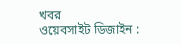খবর
ওয়েবসাইট ডিজাইন :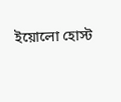ইয়োলো হোস্ট